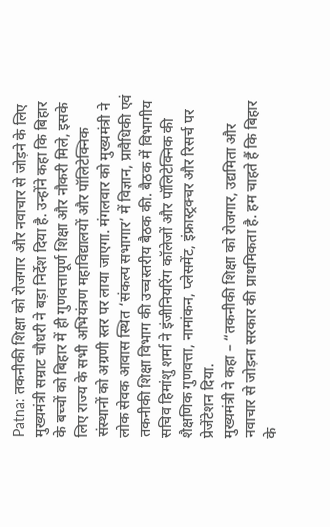Patna: तकनीकी शिक्षा को रोजगार और नवाचार से जोड़ने के लिए मुख्यमंत्री सम्राट चौधरी ने बड़ा निर्देश दिया है. उन्होंने कहा कि बिहार के बच्चों को बिहार में ही गुणवत्तापूर्ण शिक्षा और नौकरी मिले, इसके लिए राज्य के सभी अभियंत्रण महाविद्यालयों और पॉलिटेक्निक संस्थानों को अग्रणी स्तर पर लाया जाएगा. मंगलवार को मुख्यमंत्री ने लोक सेवक आवास स्थित ‘संकल्प सभागार’ में विज्ञान, प्रावैधिकी एवं तकनीकी शिक्षा विभाग की उच्चस्तरीय बैठक की. बैठक में विभागीय सचिव हिमांशु शर्मा ने इंजीनियरिंग कॉलेजों और पॉलिटेक्निक की शैक्षणिक गुणवत्ता, नामांकन, प्लेसमेंट, इंफ्रास्ट्रक्चर और रिसर्च पर प्रेजेंटेशन दिया.
मुख्यमंत्री ने कहा – “तकनीकी शिक्षा को रोजगार, उद्यमिता और नवाचार से जोड़ना सरकार की प्राथमिकता है. हम चाहते हैं कि बिहार के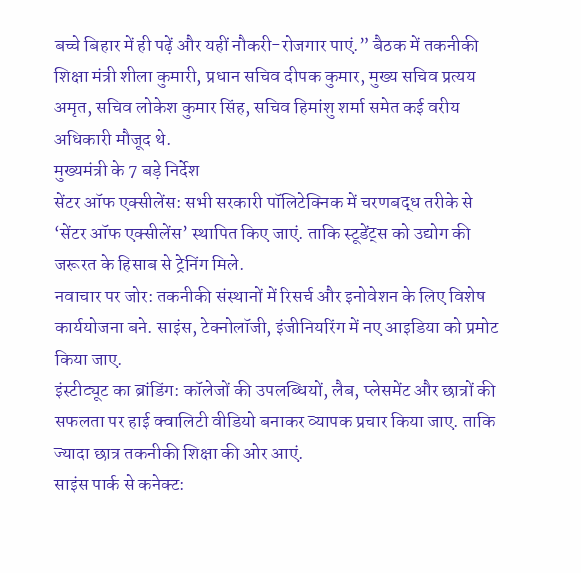बच्चे बिहार में ही पढ़ें और यहीं नौकरी-रोजगार पाएं.” बैठक में तकनीकी शिक्षा मंत्री शीला कुमारी, प्रधान सचिव दीपक कुमार, मुख्य सचिव प्रत्यय अमृत, सचिव लोकेश कुमार सिंह, सचिव हिमांशु शर्मा समेत कई वरीय अधिकारी मौजूद थे.
मुख्यमंत्री के 7 बड़े निर्देश
सेंटर ऑफ एक्सीलेंस: सभी सरकारी पॉलिटेक्निक में चरणबद्ध तरीके से ‘सेंटर ऑफ एक्सीलेंस’ स्थापित किए जाएं. ताकि स्टूडेंट्स को उद्योग की जरूरत के हिसाब से ट्रेनिंग मिले.
नवाचार पर जोर: तकनीकी संस्थानों में रिसर्च और इनोवेशन के लिए विशेष कार्ययोजना बने. साइंस, टेक्नोलॉजी, इंजीनियरिंग में नए आइडिया को प्रमोट किया जाए.
इंस्टीट्यूट का ब्रांडिंग: कॉलेजों की उपलब्धियों, लैब, प्लेसमेंट और छात्रों की सफलता पर हाई क्वालिटी वीडियो बनाकर व्यापक प्रचार किया जाए. ताकि ज्यादा छात्र तकनीकी शिक्षा की ओर आएं.
साइंस पार्क से कनेक्ट: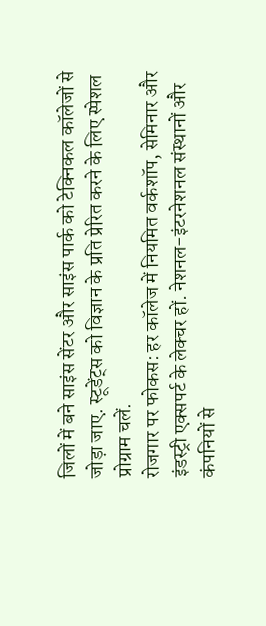जिलों में बने साइंस सेंटर और साइंस पार्क को टेक्निकल कॉलेजों से जोड़ा जाए. स्टूडेंट्स को विज्ञान के प्रति प्रेरित करने के लिए स्पेशल प्रोग्राम चलें.
रोजगार पर फोकस: हर कॉलेज में नियमित वर्कशॉप, सेमिनार और इंडस्ट्री एक्सपर्ट के लेक्चर हों. नेशनल-इंटरनेशनल संस्थानों और कंपनियों से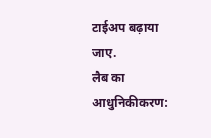टाईअप बढ़ाया जाए.
लैब का आधुनिकीकरण: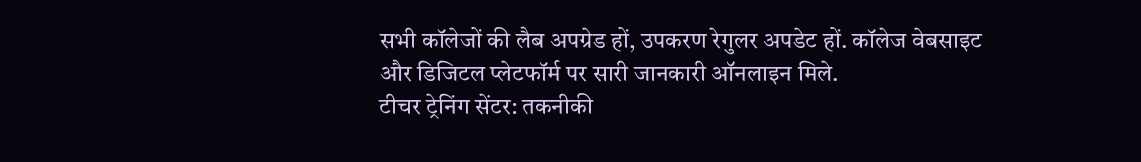सभी कॉलेजों की लैब अपग्रेड हों, उपकरण रेगुलर अपडेट हों. कॉलेज वेबसाइट और डिजिटल प्लेटफॉर्म पर सारी जानकारी ऑनलाइन मिले.
टीचर ट्रेनिंग सेंटर: तकनीकी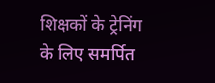शिक्षकों के ट्रेनिंग के लिए समर्पित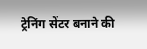ट्रेनिंग सेंटर बनाने की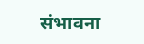संभावना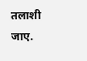तलाशी जाए.